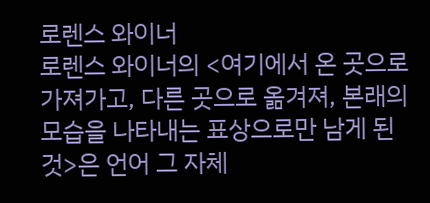로렌스 와이너
로렌스 와이너의 <여기에서 온 곳으로 가져가고, 다른 곳으로 옮겨져, 본래의 모습을 나타내는 표상으로만 남게 된 것>은 언어 그 자체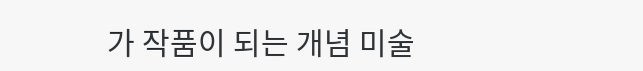가 작품이 되는 개념 미술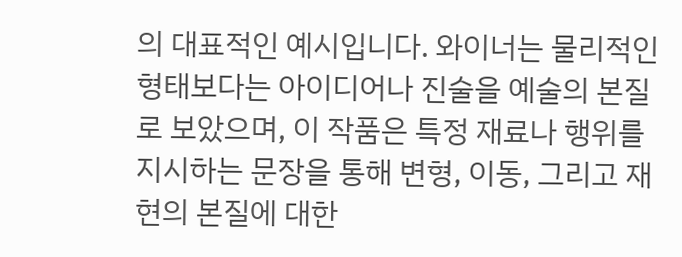의 대표적인 예시입니다. 와이너는 물리적인 형태보다는 아이디어나 진술을 예술의 본질로 보았으며, 이 작품은 특정 재료나 행위를 지시하는 문장을 통해 변형, 이동, 그리고 재현의 본질에 대한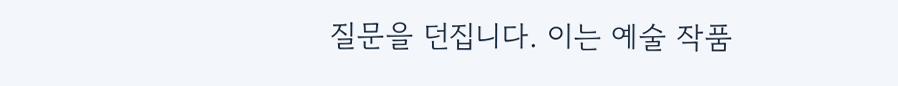질문을 던집니다. 이는 예술 작품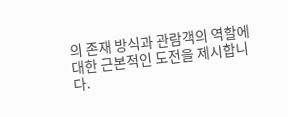의 존재 방식과 관람객의 역할에 대한 근본적인 도전을 제시합니다.